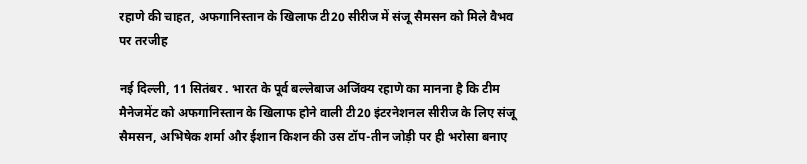रहाणे की चाहत, अफगानिस्तान के खिलाफ टी20 सीरीज में संजू सैमसन को मिले वैभव पर तरजीह

नई दिल्ली, 11 सितंबर . भारत के पूर्व बल्लेबाज अजिंक्य रहाणे का मानना है कि टीम मैनेजमेंट को अफगानिस्तान के खिलाफ होने वाली टी20 इंटरनेशनल सीरीज के लिए संजू सैमसन, अभिषेक शर्मा और ईशान किशन की उस टॉप-तीन जोड़ी पर ही भरोसा बनाए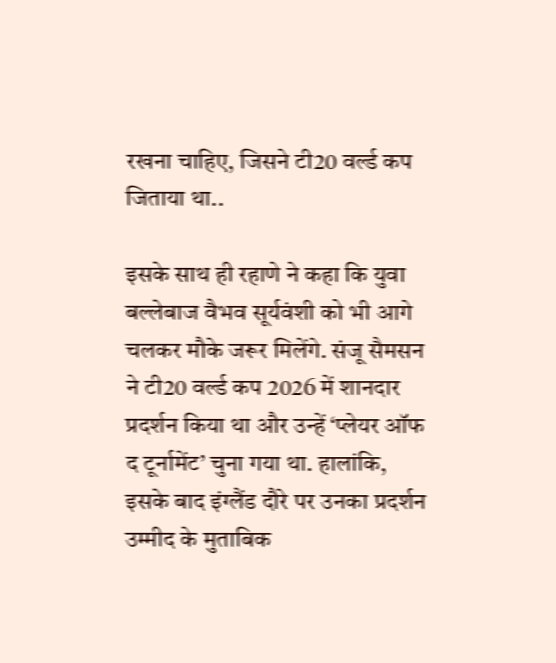रखना चाहिए, जिसने टी20 वर्ल्ड कप जिताया था..

इसके साथ ही रहाणे ने कहा कि युवा बल्लेबाज वैभव सूर्यवंशी को भी आगे चलकर मौके जरूर मिलेंगे. संजू सैमसन ने टी20 वर्ल्ड कप 2026 में शानदार प्रदर्शन किया था और उन्हें ‘प्लेयर ऑफ द टूर्नामेंट’ चुना गया था. हालांकि, इसके बाद इंग्लैंड दौरे पर उनका प्रदर्शन उम्मीद के मुताबिक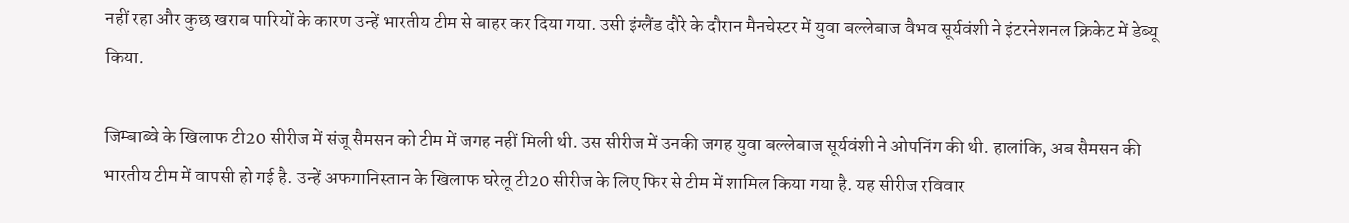नहीं रहा और कुछ खराब पारियों के कारण उन्हें भारतीय टीम से बाहर कर दिया गया. उसी इंग्लैंड दौरे के दौरान मैनचेस्टर में युवा बल्लेबाज वैभव सूर्यवंशी ने इंटरनेशनल क्रिकेट में डेब्यू किया.

जिम्बाब्वे के खिलाफ टी20 सीरीज में संजू सैमसन को टीम में जगह नहीं मिली थी. उस सीरीज में उनकी जगह युवा बल्लेबाज सूर्यवंशी ने ओपनिंग की थी. हालांकि, अब सैमसन की भारतीय टीम में वापसी हो गई है. उन्हें अफगानिस्तान के खिलाफ घरेलू टी20 सीरीज के लिए फिर से टीम में शामिल किया गया है. यह सीरीज रविवार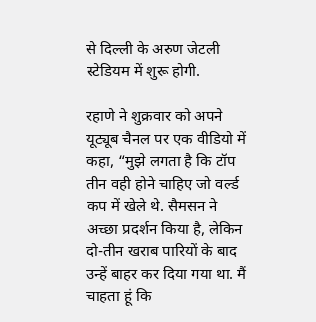से दिल्ली के अरुण जेटली स्टेडियम में शुरू होगी.

रहाणे ने शुक्रवार को अपने यूट्यूब चैनल पर एक वीडियो में कहा, “मुझे लगता है कि टॉप तीन वही होने चाहिए जो वर्ल्ड कप में खेले थे. सैमसन ने अच्छा प्रदर्शन किया है, लेकिन दो-तीन खराब पारियों के बाद उन्हें बाहर कर दिया गया था. मैं चाहता हूं कि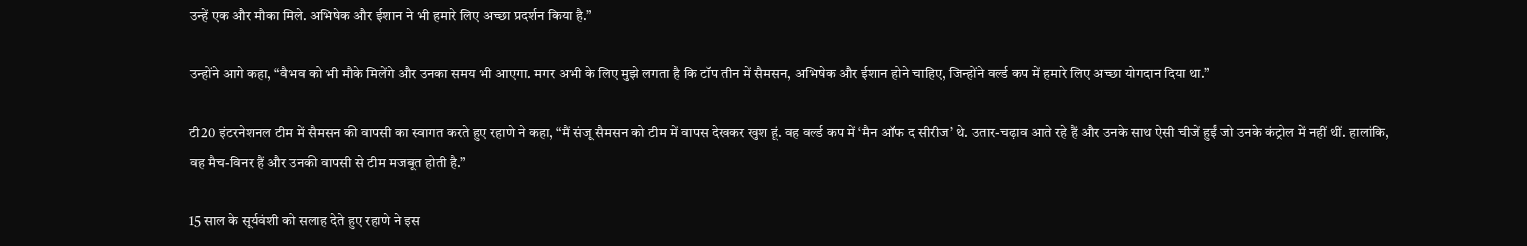उन्हें एक और मौका मिले. अभिषेक और ईशान ने भी हमारे लिए अच्छा प्रदर्शन किया है.”

उन्होंने आगे कहा, “वैभव को भी मौके मिलेंगे और उनका समय भी आएगा. मगर अभी के लिए मुझे लगता है कि टॉप तीन में सैमसन, अभिषेक और ईशान होने चाहिए, जिन्होंने वर्ल्ड कप में हमारे लिए अच्छा योगदान दिया था.”

टी20 इंटरनेशनल टीम में सैमसन की वापसी का स्वागत करते हुए रहाणे ने कहा, “मैं संजू सैमसन को टीम में वापस देखकर खुश हूं. वह वर्ल्ड कप में ‘मैन ऑफ द सीरीज’ थे. उतार-चढ़ाव आते रहे हैं और उनके साथ ऐसी चीजें हुईं जो उनके कंट्रोल में नहीं थीं. हालांकि, वह मैच-विनर हैं और उनकी वापसी से टीम मजबूत होती है.”

15 साल के सूर्यवंशी को सलाह देते हुए रहाणे ने इस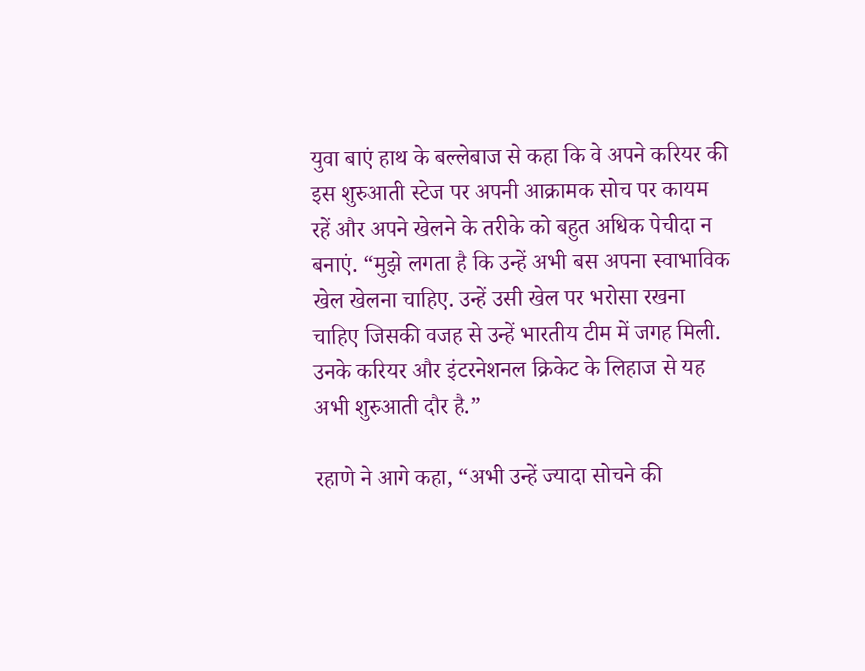युवा बाएं हाथ के बल्लेबाज से कहा कि वे अपने करियर की इस शुरुआती स्टेज पर अपनी आक्रामक सोच पर कायम रहें और अपने खेलने के तरीके को बहुत अधिक पेचीदा न बनाएं. “मुझे लगता है कि उन्हें अभी बस अपना स्वाभाविक खेल खेलना चाहिए. उन्हें उसी खेल पर भरोसा रखना चाहिए जिसकी वजह से उन्हें भारतीय टीम में जगह मिली. उनके करियर और इंटरनेशनल क्रिकेट के लिहाज से यह अभी शुरुआती दौर है.”

रहाणे ने आगे कहा, “अभी उन्हें ज्यादा सोचने की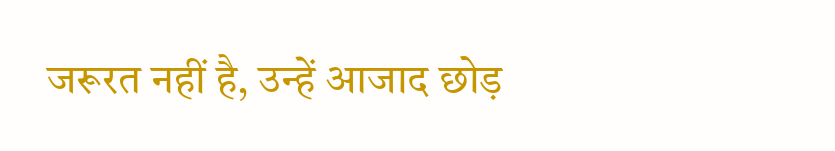जरूरत नहीं है, उन्हें आजाद छोड़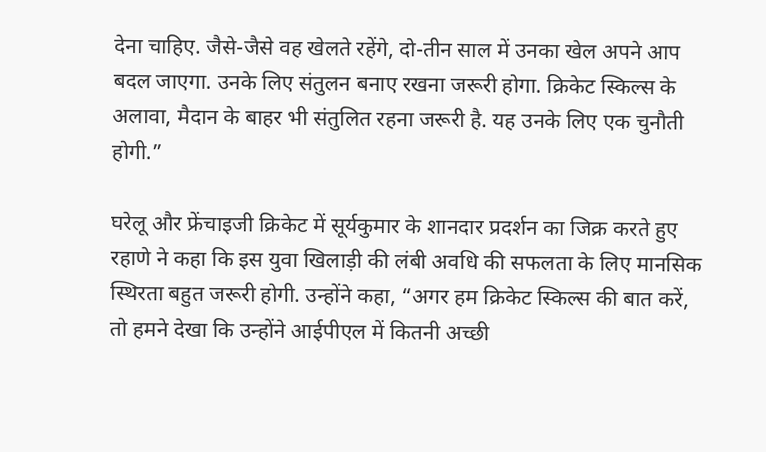देना चाहिए. जैसे-जैसे वह खेलते रहेंगे, दो-तीन साल में उनका खेल अपने आप बदल जाएगा. उनके लिए संतुलन बनाए रखना जरूरी होगा. क्रिकेट स्किल्स के अलावा, मैदान के बाहर भी संतुलित रहना जरूरी है. यह उनके लिए एक चुनौती होगी.”

घरेलू और फ्रेंचाइजी क्रिकेट में सूर्यकुमार के शानदार प्रदर्शन का जिक्र करते हुए रहाणे ने कहा कि इस युवा खिलाड़ी की लंबी अवधि की सफलता के लिए मानसिक स्थिरता बहुत जरूरी होगी. उन्होंने कहा, “अगर हम क्रिकेट स्किल्स की बात करें, तो हमने देखा कि उन्होंने आईपीएल में कितनी अच्छी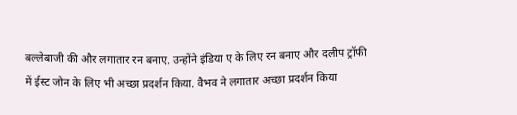बल्लेबाजी की और लगातार रन बनाए. उन्होंने इंडिया ए के लिए रन बनाए और दलीप ट्रॉफी में ईस्ट जोन के लिए भी अच्छा प्रदर्शन किया. वैभव ने लगातार अच्छा प्रदर्शन किया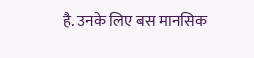है. उनके लिए बस मानसिक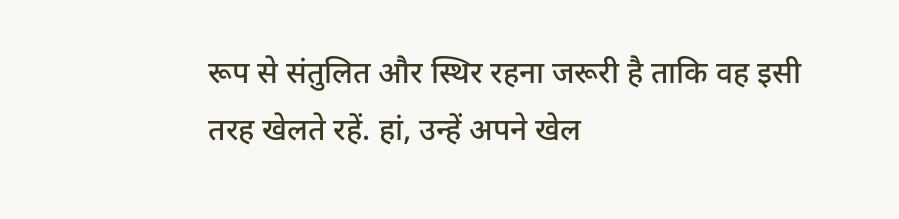रूप से संतुलित और स्थिर रहना जरूरी है ताकि वह इसी तरह खेलते रहें. हां, उन्हें अपने खेल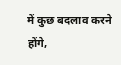में कुछ बदलाव करने होंगे,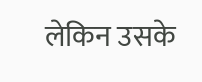लेकिन उसके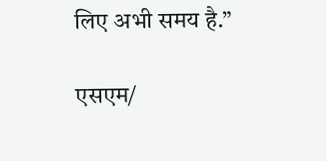लिए अभी समय है.”

एसएम/